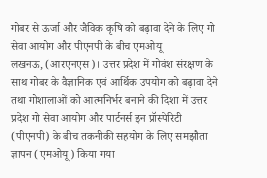गोबर से ऊर्जा और जैविक कृषि को बढ़ावा देने के लिए गो सेवा आयोग और पीएनपी के बीच एमओयू
लखनऊ, (आरएनएस)। उत्तर प्रदेश में गोवंश संरक्षण के साथ गोबर के वैज्ञानिक एवं आर्थिक उपयोग को बढ़ावा देने तथा गोशालाओं को आत्मनिर्भर बनाने की दिशा में उत्तर प्रदेश गो सेवा आयोग और पार्टनर्स इन प्रॉस्पेरिटी (पीएनपी) के बीच तकनीकी सहयोग के लिए समझौता ज्ञापन (एमओयू) किया गया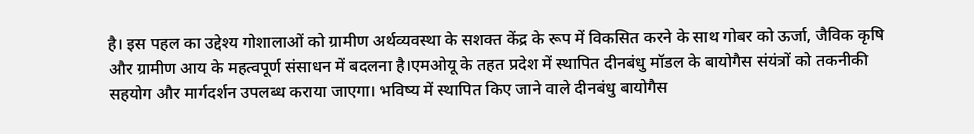है। इस पहल का उद्देश्य गोशालाओं को ग्रामीण अर्थव्यवस्था के सशक्त केंद्र के रूप में विकसित करने के साथ गोबर को ऊर्जा, जैविक कृषि और ग्रामीण आय के महत्वपूर्ण संसाधन में बदलना है।एमओयू के तहत प्रदेश में स्थापित दीनबंधु मॉडल के बायोगैस संयंत्रों को तकनीकी सहयोग और मार्गदर्शन उपलब्ध कराया जाएगा। भविष्य में स्थापित किए जाने वाले दीनबंधु बायोगैस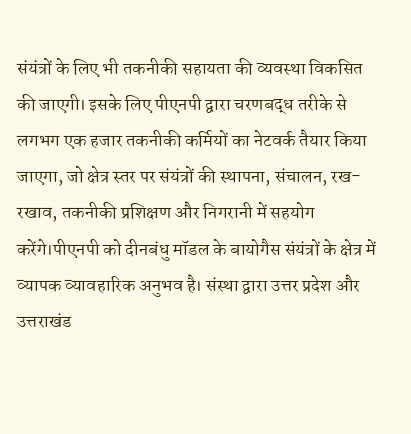संयंत्रों के लिए भी तकनीकी सहायता की व्यवस्था विकसित की जाएगी। इसके लिए पीएनपी द्वारा चरणबद्ध तरीके से लगभग एक हजार तकनीकी कर्मियों का नेटवर्क तैयार किया जाएगा, जो क्षेत्र स्तर पर संयंत्रों की स्थापना, संचालन, रख-रखाव, तकनीकी प्रशिक्षण और निगरानी में सहयोग करेंगे।पीएनपी को दीनबंधु मॉडल के बायोगैस संयंत्रों के क्षेत्र में व्यापक व्यावहारिक अनुभव है। संस्था द्वारा उत्तर प्रदेश और उत्तराखंड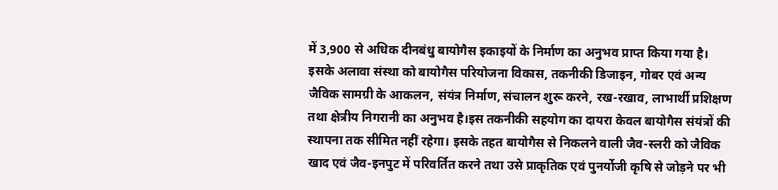में 3,900 से अधिक दीनबंधु बायोगैस इकाइयों के निर्माण का अनुभव प्राप्त किया गया है। इसके अलावा संस्था को बायोगैस परियोजना विकास, तकनीकी डिजाइन, गोबर एवं अन्य जैविक सामग्री के आकलन, संयंत्र निर्माण, संचालन शुरू करने, रख-रखाव, लाभार्थी प्रशिक्षण तथा क्षेत्रीय निगरानी का अनुभव है।इस तकनीकी सहयोग का दायरा केवल बायोगैस संयंत्रों की स्थापना तक सीमित नहीं रहेगा। इसके तहत बायोगैस से निकलने वाली जैव-स्लरी को जैविक खाद एवं जैव-इनपुट में परिवर्तित करने तथा उसे प्राकृतिक एवं पुनर्योजी कृषि से जोड़ने पर भी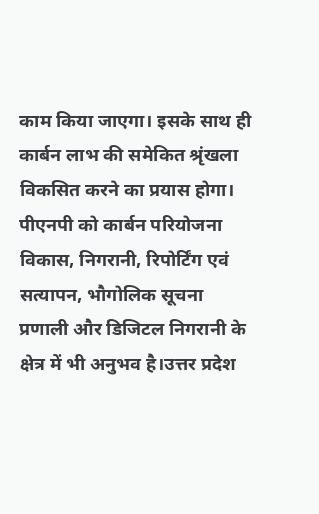काम किया जाएगा। इसके साथ ही कार्बन लाभ की समेकित श्रृंखला विकसित करने का प्रयास होगा। पीएनपी को कार्बन परियोजना विकास, निगरानी, रिपोर्टिंग एवं सत्यापन, भौगोलिक सूचना प्रणाली और डिजिटल निगरानी के क्षेत्र में भी अनुभव है।उत्तर प्रदेश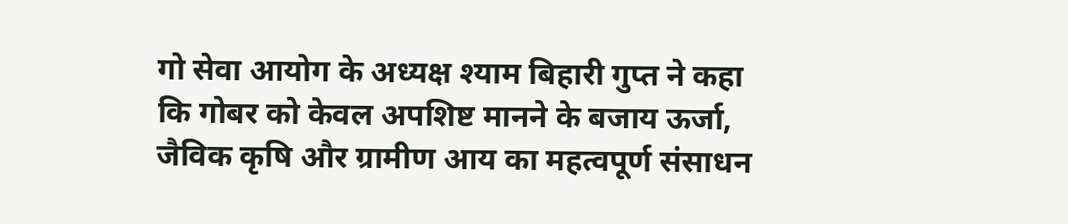गो सेवा आयोग के अध्यक्ष श्याम बिहारी गुप्त ने कहा कि गोबर को केवल अपशिष्ट मानने के बजाय ऊर्जा, जैविक कृषि और ग्रामीण आय का महत्वपूर्ण संसाधन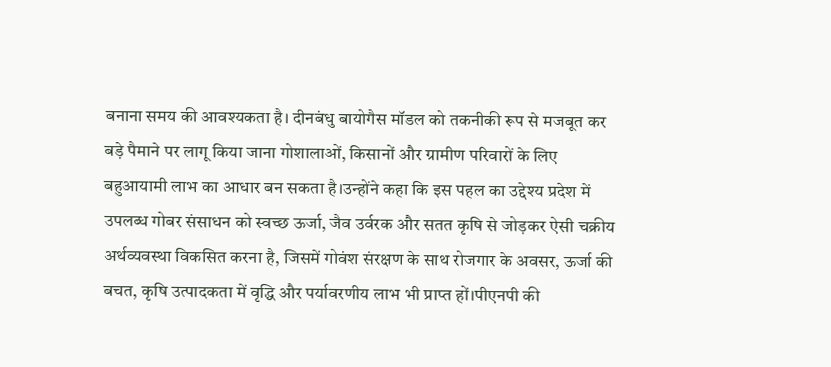बनाना समय की आवश्यकता है। दीनबंधु बायोगैस मॉडल को तकनीकी रूप से मजबूत कर बड़े पैमाने पर लागू किया जाना गोशालाओं, किसानों और ग्रामीण परिवारों के लिए बहुआयामी लाभ का आधार बन सकता है।उन्होंने कहा कि इस पहल का उद्देश्य प्रदेश में उपलब्ध गोबर संसाधन को स्वच्छ ऊर्जा, जैव उर्वरक और सतत कृषि से जोड़कर ऐसी चक्रीय अर्थव्यवस्था विकसित करना है, जिसमें गोवंश संरक्षण के साथ रोजगार के अवसर, ऊर्जा की बचत, कृषि उत्पादकता में वृद्धि और पर्यावरणीय लाभ भी प्राप्त हों।पीएनपी की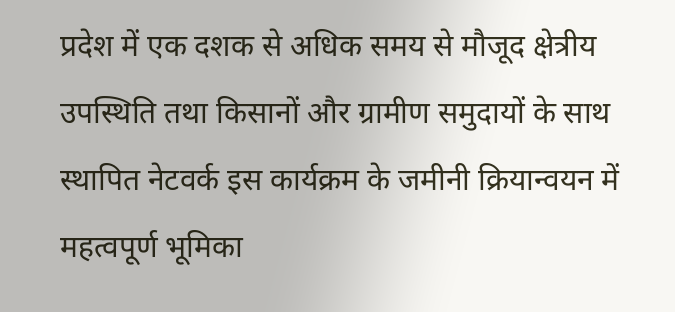प्रदेश में एक दशक से अधिक समय से मौजूद क्षेत्रीय उपस्थिति तथा किसानों और ग्रामीण समुदायों के साथ स्थापित नेटवर्क इस कार्यक्रम के जमीनी क्रियान्वयन में महत्वपूर्ण भूमिका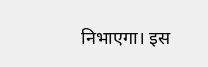निभाएगा। इस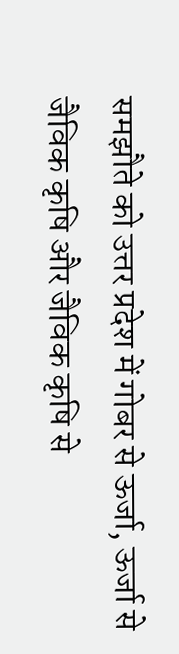समझौते को उत्तर प्रदेश में गोबर से ऊर्जा, ऊर्जा से जैविक कृषि और जैविक कृषि से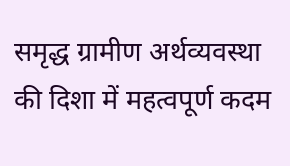समृद्ध ग्रामीण अर्थव्यवस्था की दिशा में महत्वपूर्ण कदम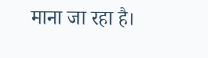माना जा रहा है।